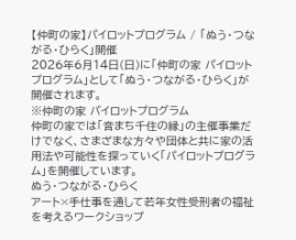【仲町の家】パイロットプログラム / 「ぬう・つながる・ひらく」開催
2026年6月14日(日)に「仲町の家 パイロットプログラム」として「ぬう・つながる・ひらく」が開催されます。
※仲町の家 パイロットプログラム
仲町の家では「音まち千住の縁」の主催事業だけでなく、さまざまな方々や団体と共に家の活用法や可能性を探っていく「パイロットプログラム」を開催しています。
ぬう・つながる・ひらく
アート×手仕事を通して若年女性受刑者の福祉を考えるワークショップ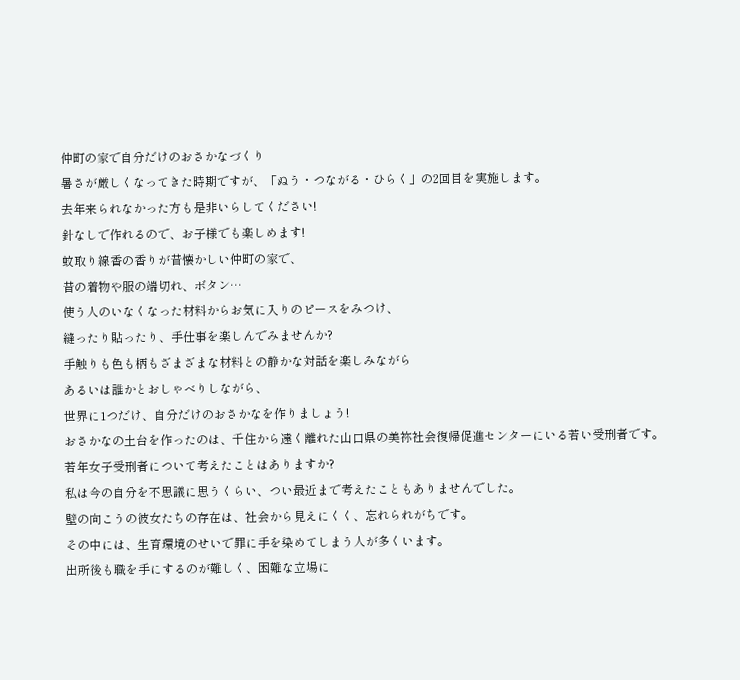仲町の家で自分だけのおさかなづくり
暑さが厳しくなってきた時期ですが、「ぬう・つながる・ひらく」の2回目を実施します。
去年来られなかった方も是非いらしてください!
針なしで作れるので、お子様でも楽しめます!
蚊取り線香の香りが昔懐かしい仲町の家で、
昔の着物や服の端切れ、ボタン…
使う人のいなくなった材料からお気に入りのピースをみつけ、
縫ったり貼ったり、手仕事を楽しんでみませんか?
手触りも色も柄もざまざまな材料との静かな対話を楽しみながら
あるいは誰かとおしゃべりしながら、
世界に1つだけ、自分だけのおさかなを作りましょう!
おさかなの土台を作ったのは、千住から遠く離れた山口県の美祢社会復帰促進センターにいる若い受刑者です。
若年女子受刑者について考えたことはありますか?
私は今の自分を不思議に思うくらい、つい最近まで考えたこともありませんでした。
壁の向こうの彼女たちの存在は、社会から見えにくく、忘れられがちです。
その中には、生育環境のせいで罪に手を染めてしまう人が多くいます。
出所後も職を手にするのが難しく、困難な立場に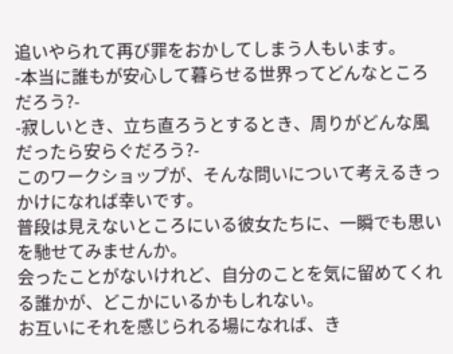追いやられて再び罪をおかしてしまう人もいます。
-本当に誰もが安心して暮らせる世界ってどんなところだろう?-
-寂しいとき、立ち直ろうとするとき、周りがどんな風だったら安らぐだろう?-
このワークショップが、そんな問いについて考えるきっかけになれば幸いです。
普段は見えないところにいる彼女たちに、一瞬でも思いを馳せてみませんか。
会ったことがないけれど、自分のことを気に留めてくれる誰かが、どこかにいるかもしれない。
お互いにそれを感じられる場になれば、き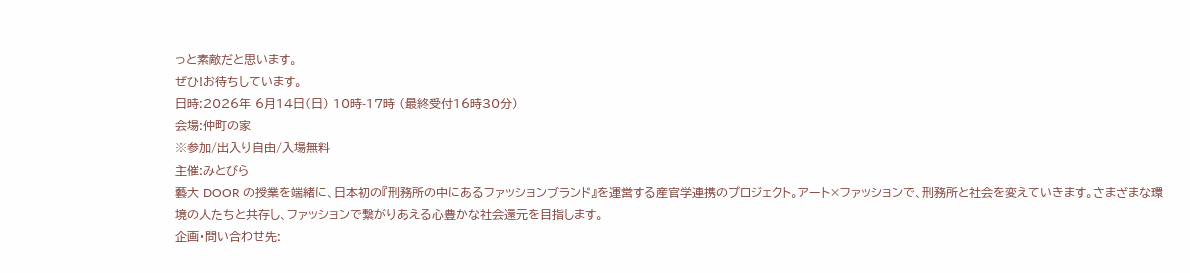っと素敵だと思います。
ぜひ!お待ちしています。
日時:2026年 6月14日(日) 10時-17時 (最終受付16時30分)
会場:仲町の家
※参加/出入り自由/入場無料
主催:みとびら
藝大 DOOR の授業を端緒に、日本初の『刑務所の中にあるファッションブランド』を運営する産官学連携のプロジェクト。アート×ファッションで、刑務所と社会を変えていきます。さまざまな環境の人たちと共存し、ファッションで繋がりあえる心豊かな社会還元を目指します。
企画・問い合わせ先: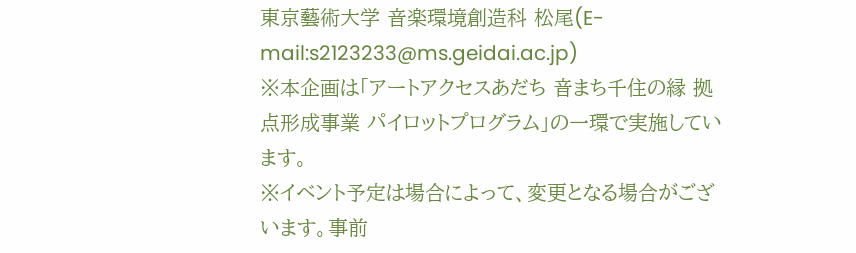東京藝術大学 音楽環境創造科 松尾(E-mail:s2123233@ms.geidai.ac.jp)
※本企画は「アートアクセスあだち 音まち千住の縁 拠点形成事業 パイロットプログラム」の一環で実施しています。
※イベント予定は場合によって、変更となる場合がございます。事前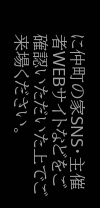に仲町の家SNS・主催者WEBサイトなどをご確認いただいた上でご来場ください。